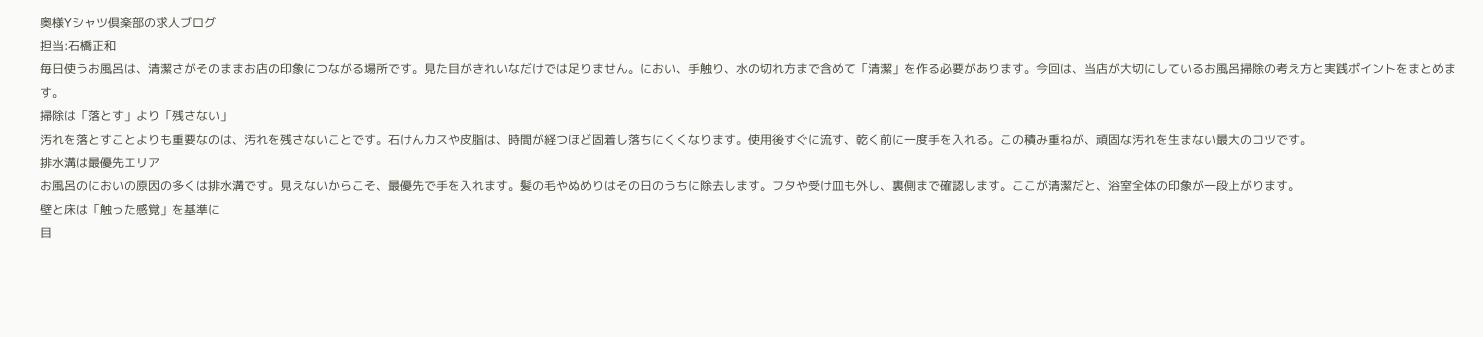奥様Yシャツ倶楽部の求人ブログ
担当:石橋正和
毎日使うお風呂は、清潔さがそのままお店の印象につながる場所です。見た目がきれいなだけでは足りません。におい、手触り、水の切れ方まで含めて「清潔」を作る必要があります。今回は、当店が大切にしているお風呂掃除の考え方と実践ポイントをまとめます。
掃除は「落とす」より「残さない」
汚れを落とすことよりも重要なのは、汚れを残さないことです。石けんカスや皮脂は、時間が経つほど固着し落ちにくくなります。使用後すぐに流す、乾く前に一度手を入れる。この積み重ねが、頑固な汚れを生まない最大のコツです。
排水溝は最優先エリア
お風呂のにおいの原因の多くは排水溝です。見えないからこそ、最優先で手を入れます。髪の毛やぬめりはその日のうちに除去します。フタや受け皿も外し、裏側まで確認します。ここが清潔だと、浴室全体の印象が一段上がります。
壁と床は「触った感覚」を基準に
目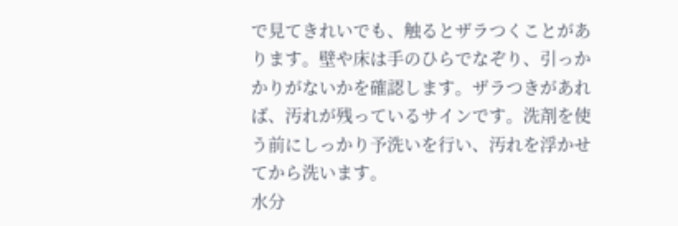で見てきれいでも、触るとザラつくことがあります。壁や床は手のひらでなぞり、引っかかりがないかを確認します。ザラつきがあれば、汚れが残っているサインです。洗剤を使う前にしっかり予洗いを行い、汚れを浮かせてから洗います。
水分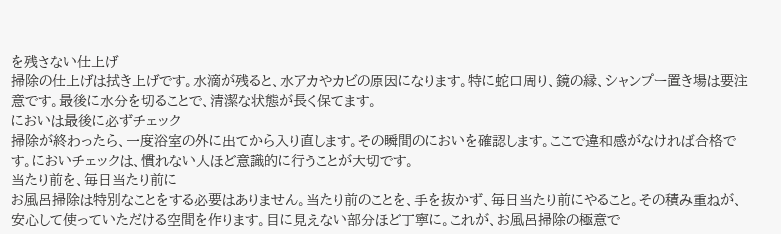を残さない仕上げ
掃除の仕上げは拭き上げです。水滴が残ると、水アカやカビの原因になります。特に蛇口周り、鏡の縁、シャンプー置き場は要注意です。最後に水分を切ることで、清潔な状態が長く保てます。
においは最後に必ずチェック
掃除が終わったら、一度浴室の外に出てから入り直します。その瞬間のにおいを確認します。ここで違和感がなければ合格です。においチェックは、慣れない人ほど意識的に行うことが大切です。
当たり前を、毎日当たり前に
お風呂掃除は特別なことをする必要はありません。当たり前のことを、手を抜かず、毎日当たり前にやること。その積み重ねが、安心して使っていただける空間を作ります。目に見えない部分ほど丁寧に。これが、お風呂掃除の極意で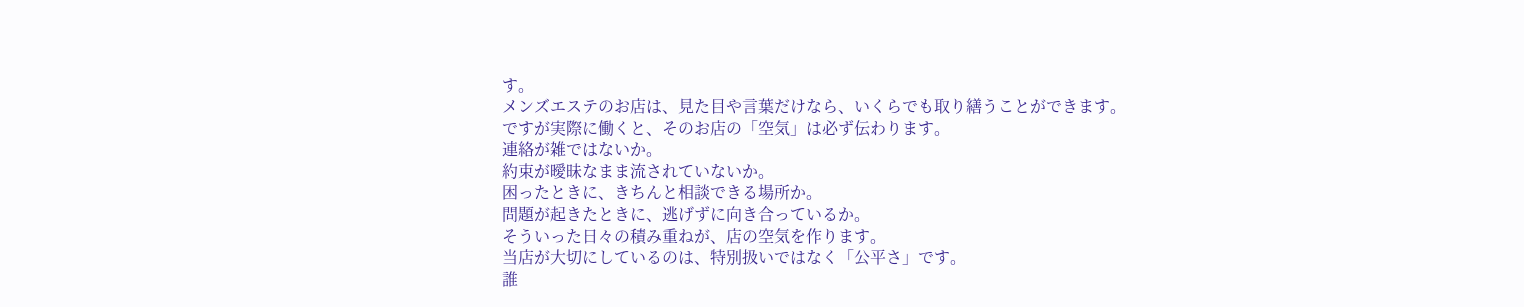す。
メンズエステのお店は、見た目や言葉だけなら、いくらでも取り繕うことができます。
ですが実際に働くと、そのお店の「空気」は必ず伝わります。
連絡が雑ではないか。
約束が曖昧なまま流されていないか。
困ったときに、きちんと相談できる場所か。
問題が起きたときに、逃げずに向き合っているか。
そういった日々の積み重ねが、店の空気を作ります。
当店が大切にしているのは、特別扱いではなく「公平さ」です。
誰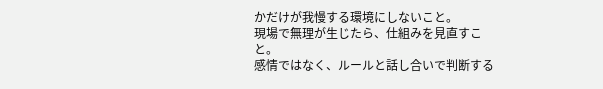かだけが我慢する環境にしないこと。
現場で無理が生じたら、仕組みを見直すこと。
感情ではなく、ルールと話し合いで判断する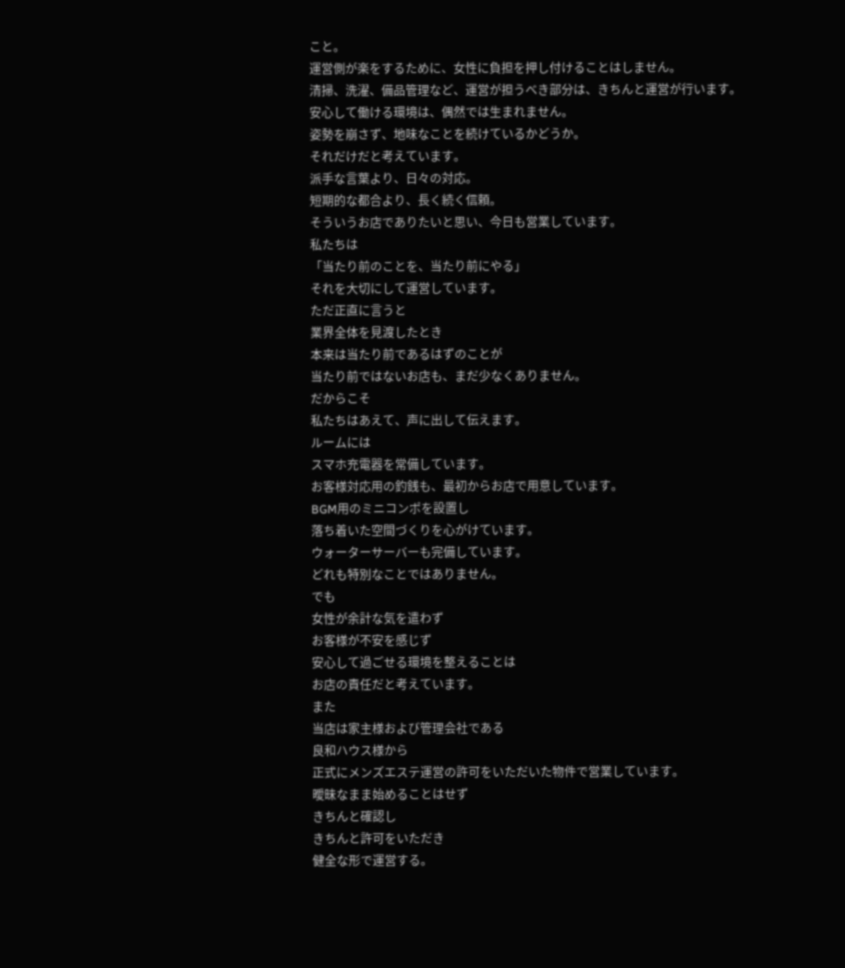こと。
運営側が楽をするために、女性に負担を押し付けることはしません。
清掃、洗濯、備品管理など、運営が担うべき部分は、きちんと運営が行います。
安心して働ける環境は、偶然では生まれません。
姿勢を崩さず、地味なことを続けているかどうか。
それだけだと考えています。
派手な言葉より、日々の対応。
短期的な都合より、長く続く信頼。
そういうお店でありたいと思い、今日も営業しています。
私たちは
「当たり前のことを、当たり前にやる」
それを大切にして運営しています。
ただ正直に言うと
業界全体を見渡したとき
本来は当たり前であるはずのことが
当たり前ではないお店も、まだ少なくありません。
だからこそ
私たちはあえて、声に出して伝えます。
ルームには
スマホ充電器を常備しています。
お客様対応用の釣銭も、最初からお店で用意しています。
BGM用のミニコンポを設置し
落ち着いた空間づくりを心がけています。
ウォーターサーバーも完備しています。
どれも特別なことではありません。
でも
女性が余計な気を遣わず
お客様が不安を感じず
安心して過ごせる環境を整えることは
お店の責任だと考えています。
また
当店は家主様および管理会社である
良和ハウス様から
正式にメンズエステ運営の許可をいただいた物件で営業しています。
曖昧なまま始めることはせず
きちんと確認し
きちんと許可をいただき
健全な形で運営する。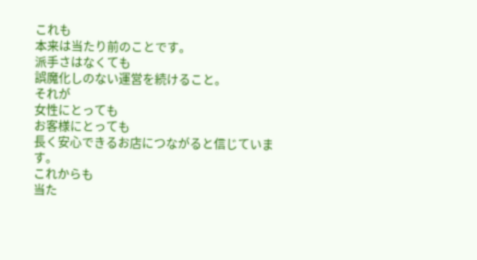これも
本来は当たり前のことです。
派手さはなくても
誤魔化しのない運営を続けること。
それが
女性にとっても
お客様にとっても
長く安心できるお店につながると信じています。
これからも
当た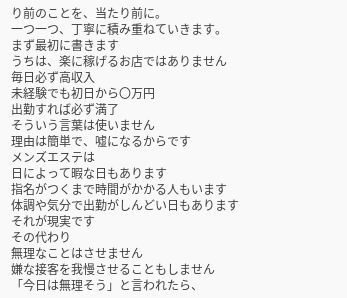り前のことを、当たり前に。
一つ一つ、丁寧に積み重ねていきます。
まず最初に書きます
うちは、楽に稼げるお店ではありません
毎日必ず高収入
未経験でも初日から〇万円
出勤すれば必ず満了
そういう言葉は使いません
理由は簡単で、嘘になるからです
メンズエステは
日によって暇な日もあります
指名がつくまで時間がかかる人もいます
体調や気分で出勤がしんどい日もあります
それが現実です
その代わり
無理なことはさせません
嫌な接客を我慢させることもしません
「今日は無理そう」と言われたら、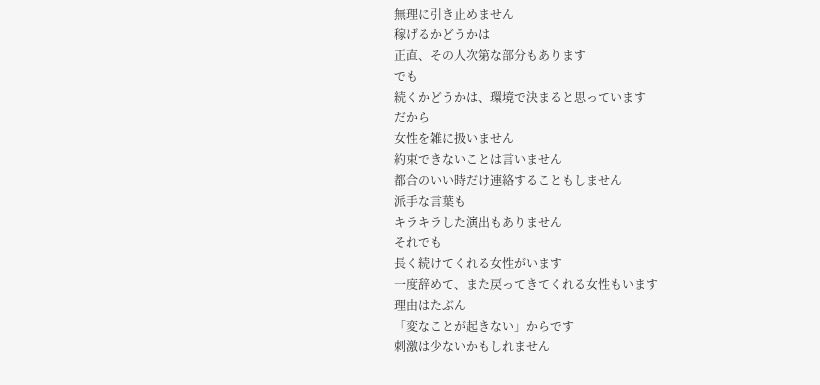無理に引き止めません
稼げるかどうかは
正直、その人次第な部分もあります
でも
続くかどうかは、環境で決まると思っています
だから
女性を雑に扱いません
約束できないことは言いません
都合のいい時だけ連絡することもしません
派手な言葉も
キラキラした演出もありません
それでも
長く続けてくれる女性がいます
一度辞めて、また戻ってきてくれる女性もいます
理由はたぶん
「変なことが起きない」からです
刺激は少ないかもしれません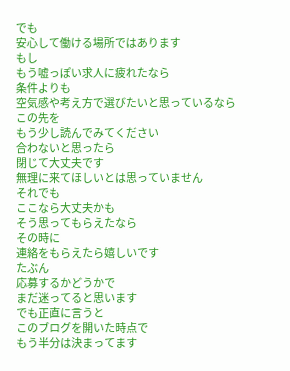でも
安心して働ける場所ではあります
もし
もう嘘っぽい求人に疲れたなら
条件よりも
空気感や考え方で選びたいと思っているなら
この先を
もう少し読んでみてください
合わないと思ったら
閉じて大丈夫です
無理に来てほしいとは思っていません
それでも
ここなら大丈夫かも
そう思ってもらえたなら
その時に
連絡をもらえたら嬉しいです
たぶん
応募するかどうかで
まだ迷ってると思います
でも正直に言うと
このブログを開いた時点で
もう半分は決まってます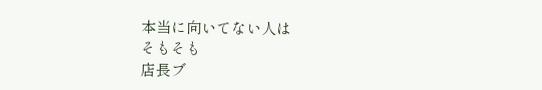本当に向いてない人は
そもそも
店長ブ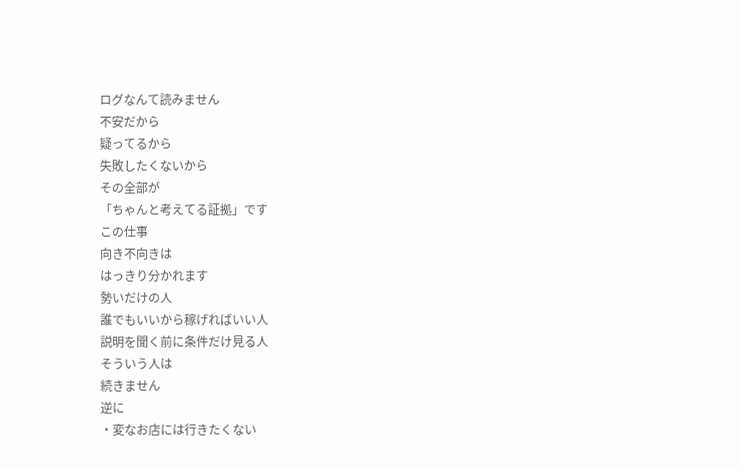ログなんて読みません
不安だから
疑ってるから
失敗したくないから
その全部が
「ちゃんと考えてる証拠」です
この仕事
向き不向きは
はっきり分かれます
勢いだけの人
誰でもいいから稼げればいい人
説明を聞く前に条件だけ見る人
そういう人は
続きません
逆に
・変なお店には行きたくない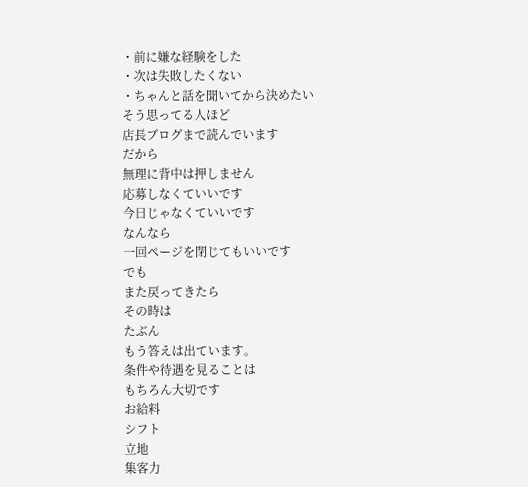・前に嫌な経験をした
・次は失敗したくない
・ちゃんと話を聞いてから決めたい
そう思ってる人ほど
店長ブログまで読んでいます
だから
無理に背中は押しません
応募しなくていいです
今日じゃなくていいです
なんなら
一回ページを閉じてもいいです
でも
また戻ってきたら
その時は
たぶん
もう答えは出ています。
条件や待遇を見ることは
もちろん大切です
お給料
シフト
立地
集客力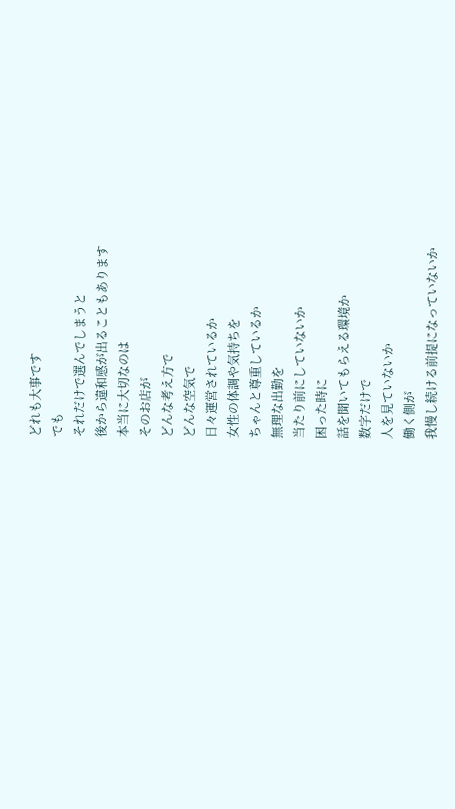どれも大事です
でも
それだけで選んでしまうと
後から違和感が出ることもあります
本当に大切なのは
そのお店が
どんな考え方で
どんな空気で
日々運営されているか
女性の体調や気持ちを
ちゃんと尊重しているか
無理な出勤を
当たり前にしていないか
困った時に
話を聞いてもらえる環境か
数字だけで
人を見ていないか
働く側が
我慢し続ける前提になっていないか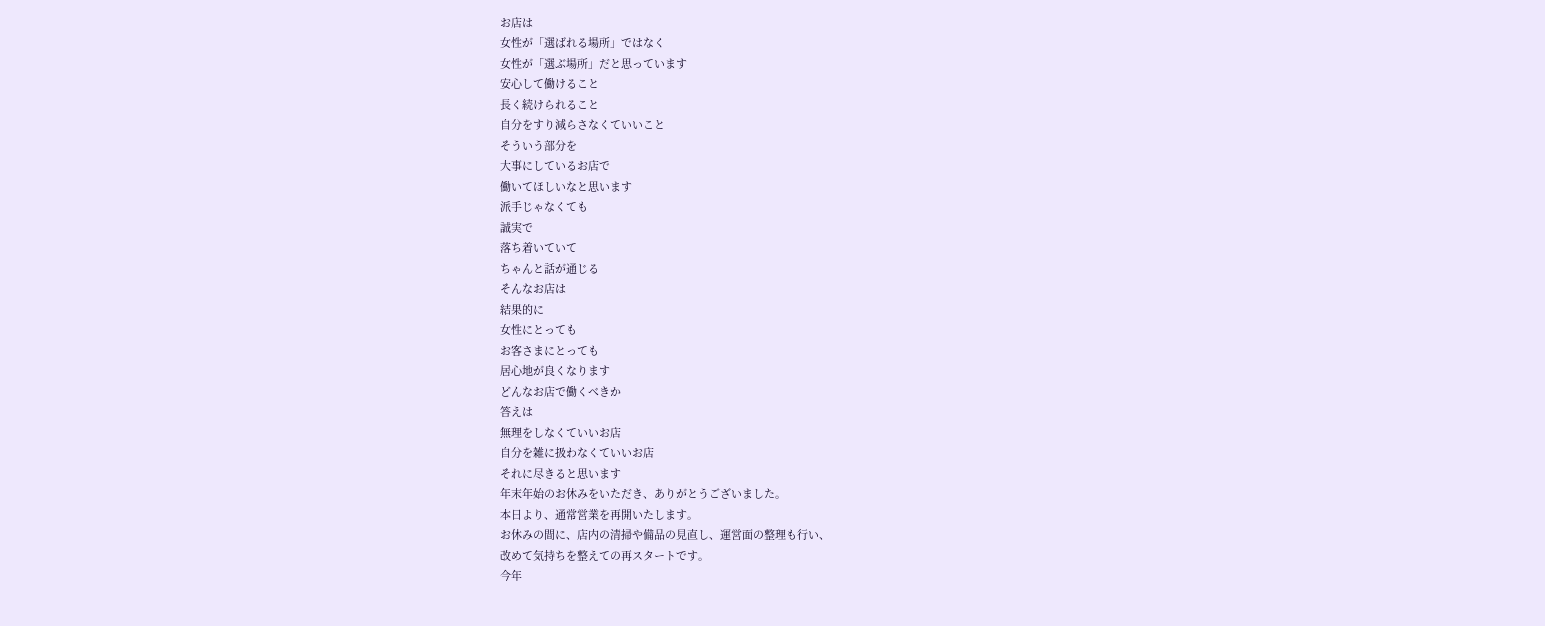お店は
女性が「選ばれる場所」ではなく
女性が「選ぶ場所」だと思っています
安心して働けること
長く続けられること
自分をすり減らさなくていいこと
そういう部分を
大事にしているお店で
働いてほしいなと思います
派手じゃなくても
誠実で
落ち着いていて
ちゃんと話が通じる
そんなお店は
結果的に
女性にとっても
お客さまにとっても
居心地が良くなります
どんなお店で働くべきか
答えは
無理をしなくていいお店
自分を雑に扱わなくていいお店
それに尽きると思います
年末年始のお休みをいただき、ありがとうございました。
本日より、通常営業を再開いたします。
お休みの間に、店内の清掃や備品の見直し、運営面の整理も行い、
改めて気持ちを整えての再スタートです。
今年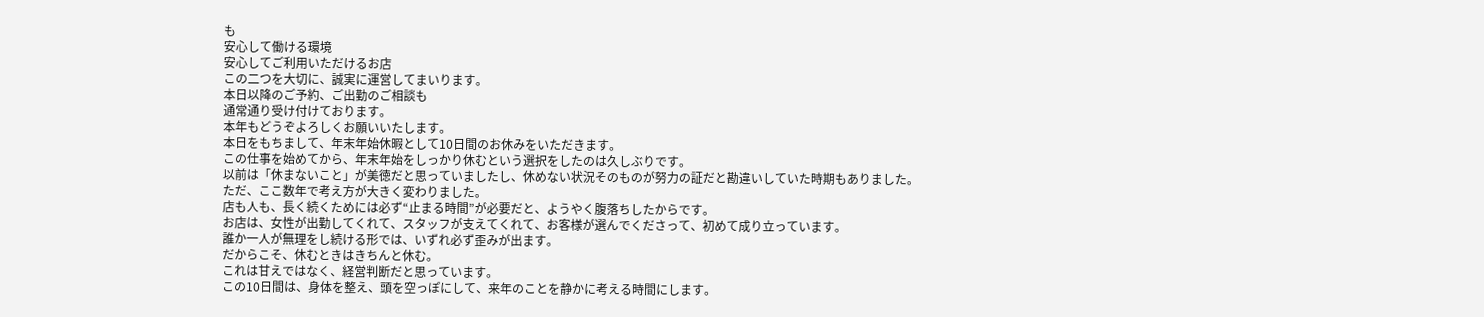も
安心して働ける環境
安心してご利用いただけるお店
この二つを大切に、誠実に運営してまいります。
本日以降のご予約、ご出勤のご相談も
通常通り受け付けております。
本年もどうぞよろしくお願いいたします。
本日をもちまして、年末年始休暇として10日間のお休みをいただきます。
この仕事を始めてから、年末年始をしっかり休むという選択をしたのは久しぶりです。
以前は「休まないこと」が美徳だと思っていましたし、休めない状況そのものが努力の証だと勘違いしていた時期もありました。
ただ、ここ数年で考え方が大きく変わりました。
店も人も、長く続くためには必ず“止まる時間”が必要だと、ようやく腹落ちしたからです。
お店は、女性が出勤してくれて、スタッフが支えてくれて、お客様が選んでくださって、初めて成り立っています。
誰か一人が無理をし続ける形では、いずれ必ず歪みが出ます。
だからこそ、休むときはきちんと休む。
これは甘えではなく、経営判断だと思っています。
この10日間は、身体を整え、頭を空っぽにして、来年のことを静かに考える時間にします。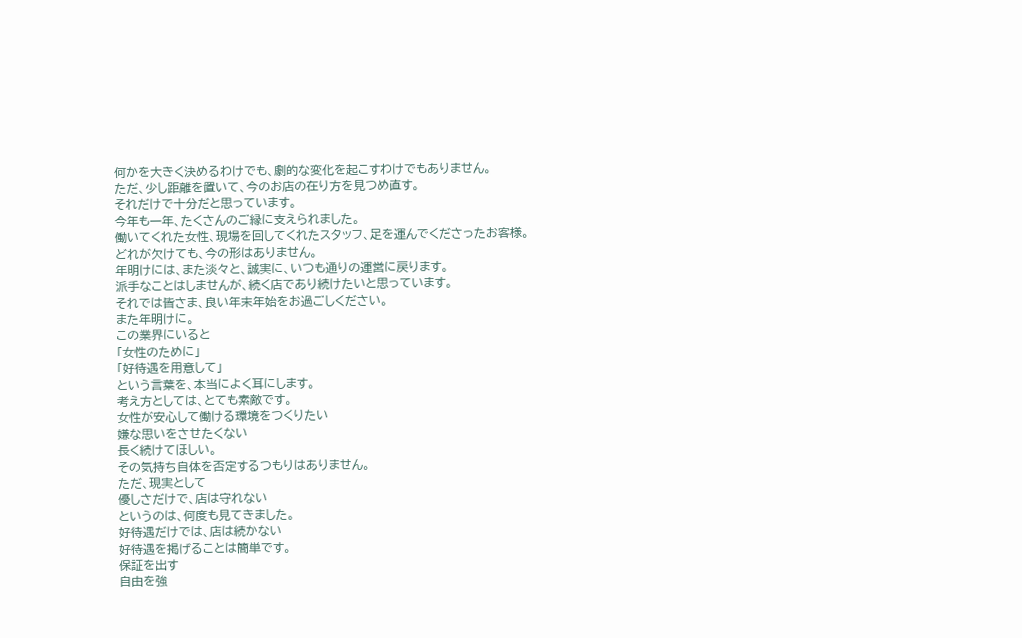何かを大きく決めるわけでも、劇的な変化を起こすわけでもありません。
ただ、少し距離を置いて、今のお店の在り方を見つめ直す。
それだけで十分だと思っています。
今年も一年、たくさんのご縁に支えられました。
働いてくれた女性、現場を回してくれたスタッフ、足を運んでくださったお客様。
どれが欠けても、今の形はありません。
年明けには、また淡々と、誠実に、いつも通りの運営に戻ります。
派手なことはしませんが、続く店であり続けたいと思っています。
それでは皆さま、良い年末年始をお過ごしください。
また年明けに。
この業界にいると
「女性のために」
「好待遇を用意して」
という言葉を、本当によく耳にします。
考え方としては、とても素敵です。
女性が安心して働ける環境をつくりたい
嫌な思いをさせたくない
長く続けてほしい。
その気持ち自体を否定するつもりはありません。
ただ、現実として
優しさだけで、店は守れない
というのは、何度も見てきました。
好待遇だけでは、店は続かない
好待遇を掲げることは簡単です。
保証を出す
自由を強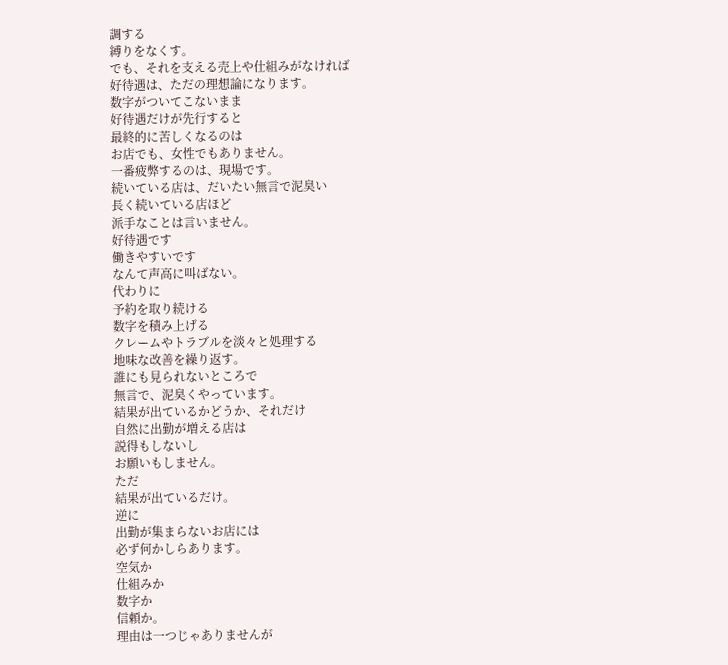調する
縛りをなくす。
でも、それを支える売上や仕組みがなければ
好待遇は、ただの理想論になります。
数字がついてこないまま
好待遇だけが先行すると
最終的に苦しくなるのは
お店でも、女性でもありません。
一番疲弊するのは、現場です。
続いている店は、だいたい無言で泥臭い
長く続いている店ほど
派手なことは言いません。
好待遇です
働きやすいです
なんて声高に叫ばない。
代わりに
予約を取り続ける
数字を積み上げる
クレームやトラブルを淡々と処理する
地味な改善を繰り返す。
誰にも見られないところで
無言で、泥臭くやっています。
結果が出ているかどうか、それだけ
自然に出勤が増える店は
説得もしないし
お願いもしません。
ただ
結果が出ているだけ。
逆に
出勤が集まらないお店には
必ず何かしらあります。
空気か
仕組みか
数字か
信頼か。
理由は一つじゃありませんが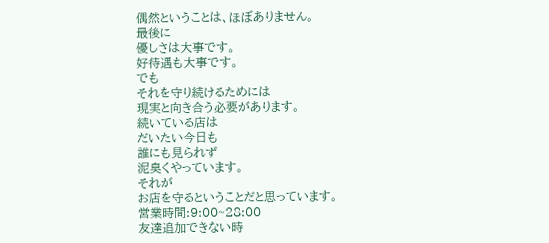偶然ということは、ほぼありません。
最後に
優しさは大事です。
好待遇も大事です。
でも
それを守り続けるためには
現実と向き合う必要があります。
続いている店は
だいたい今日も
誰にも見られず
泥臭くやっています。
それが
お店を守るということだと思っています。
営業時間:9:00~28:00
友達追加できない時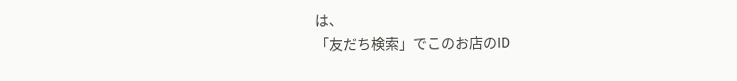は、
「友だち検索」でこのお店のID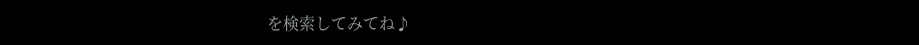を検索してみてね♪